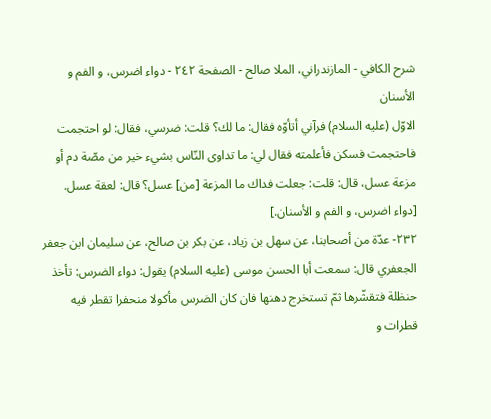شرح الكافي - المازندراني، الملا صالح - الصفحة ٢٤٢ - دواء اضرس، و الفم و الأسنان
الاوّل (عليه السلام) فرآني أتأوّه فقال: ما لك؟ قلت: ضرسي، فقال: لو احتجمت فاحتجمت فسكن فأعلمته فقال لي: ما تداوى النّاس بشيء خير من مصّة دم أو مزعة عسل، قال: قلت: جعلت فداك ما المزعة [من] عسل؟ قال: لعقة عسل.
[دواء اضرس، و الفم و الأسنان.]
٢٣٢- عدّة من أصحابنا، عن سهل بن زياد، عن بكر بن صالح، عن سليمان ابن جعفر الجعفري قال: سمعت أبا الحسن موسى (عليه السلام) يقول: دواء الضرس: تأخذ حنظلة فتقشّرها ثمّ تستخرج دهنها فان كان الضرس مأكولا منحفرا تقطر فيه قطرات و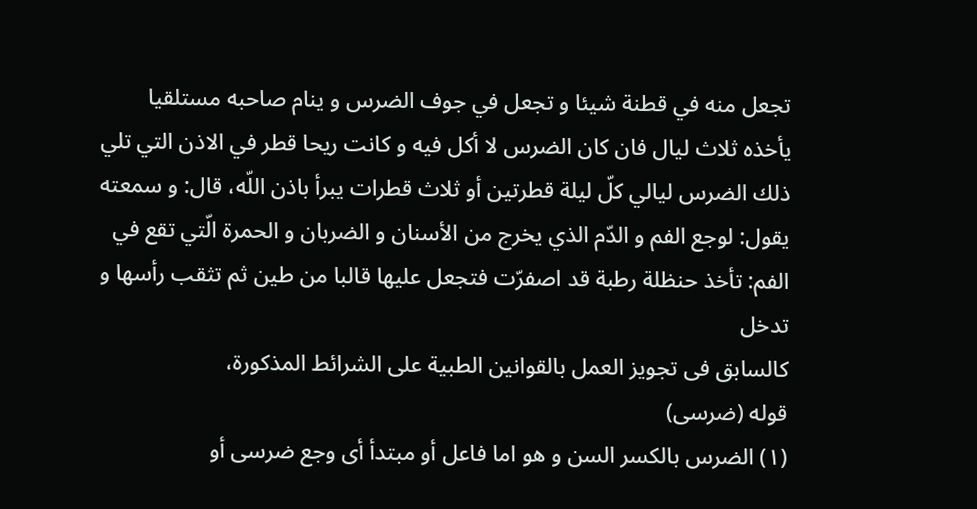تجعل منه في قطنة شيئا و تجعل في جوف الضرس و ينام صاحبه مستلقيا يأخذه ثلاث ليال فان كان الضرس لا أكل فيه و كانت ريحا قطر في الاذن التي تلي ذلك الضرس ليالي كلّ ليلة قطرتين أو ثلاث قطرات يبرأ باذن اللّه، قال: و سمعته يقول: لوجع الفم و الدّم الذي يخرج من الأسنان و الضربان و الحمرة الّتي تقع في الفم: تأخذ حنظلة رطبة قد اصفرّت فتجعل عليها قالبا من طين ثم تثقب رأسها و تدخل
كالسابق فى تجويز العمل بالقوانين الطبية على الشرائط المذكورة،
قوله (ضرسى)
(١) الضرس بالكسر السن و هو اما فاعل أو مبتدأ أى وجع ضرسى أو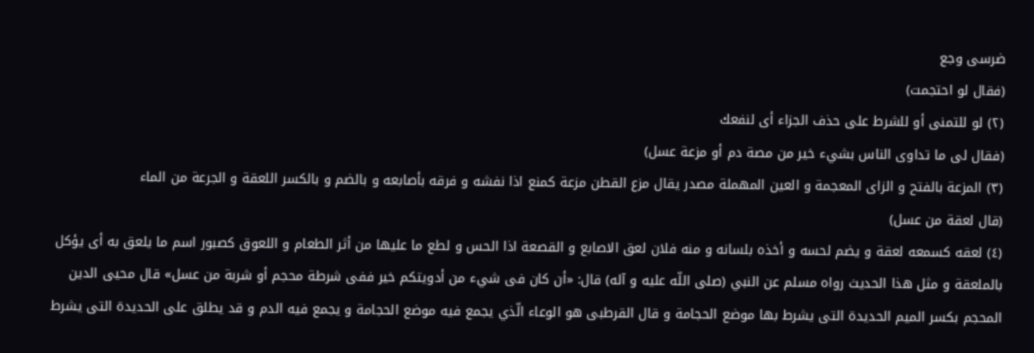ضرسى وجع
(فقال لو احتجمت)
(٢) لو للتمنى أو للشرط على حذف الجزاء أى لنفعك
(فقال لى ما تداوى الناس بشيء خير من مصة دم أو مزعة عسل)
(٣) المزعة بالفتح و الزاى المعجمة و العين المهملة مصدر يقال مزع القطن مزعة كمنع اذا نفشه و فرقه بأصابعه و بالضم و بالكسر اللعقة و الجرعة من الماء
(قال لعقة من عسل)
(٤) لعقه كسمعه لعقة و يضم لحسه و أخذه بلسانه و منه فلان لعق الاصابع و القصعة اذا الحس و لطع ما عليها من أثر الطعام و اللعوق كصبور اسم ما يلعق به أى يؤكل بالملعقة و مثل هذا الحديث رواه مسلم عن النبي (صلى اللّه عليه و آله) قال: «أن كان فى شيء من أدويتكم خير ففى شرطة محجم أو شربة من عسل» قال محيى الدين المحجم بكسر الميم الحديدة التى يشرط بها موضع الحجامة و قال القرطبى هو الوعاء الّذي يجمع فيه موضع الحجامة و يجمع فيه الدم و قد يطلق على الحديدة التى يشرط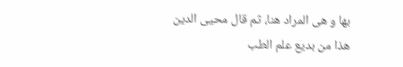بها و هى المراد هنا، ثم قال محيى الدين هذا من بديع علم الطب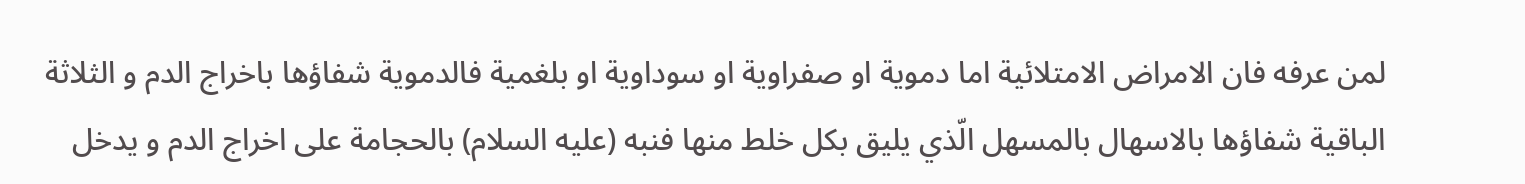لمن عرفه فان الامراض الامتلائية اما دموية او صفراوية او سوداوية او بلغمية فالدموية شفاؤها باخراج الدم و الثلاثة الباقية شفاؤها بالاسهال بالمسهل الّذي يليق بكل خلط منها فنبه (عليه السلام) بالحجامة على اخراج الدم و يدخل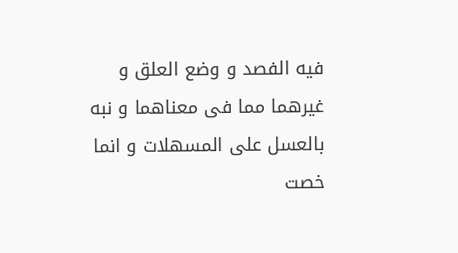فيه الفصد و وضع العلق و غيرهما مما فى معناهما و نبه بالعسل على المسهلات و انما خصت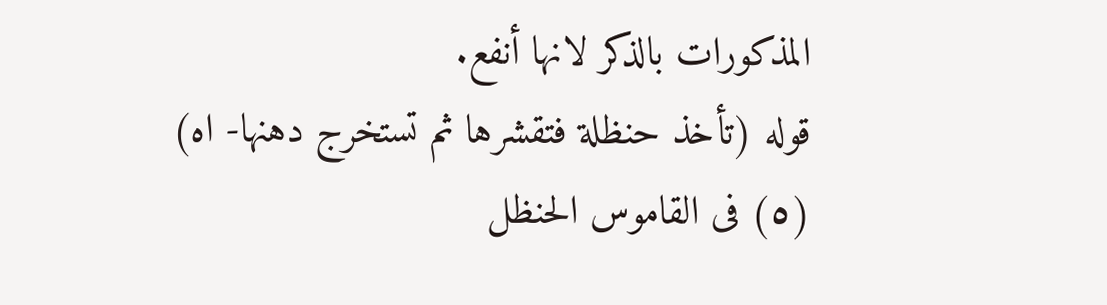المذكورات بالذكر لانها أنفع.
قوله (تأخذ حنظلة فتقشرها ثم تستخرج دهنها- اه)
(٥) فى القاموس الحنظل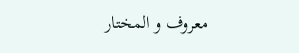معروف و المختار